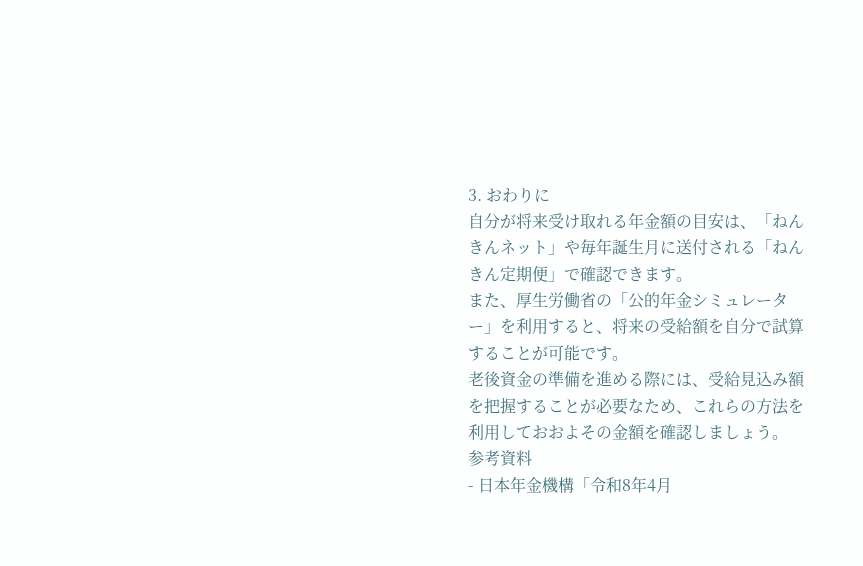3. おわりに
自分が将来受け取れる年金額の目安は、「ねんきんネット」や毎年誕生月に送付される「ねんきん定期便」で確認できます。
また、厚生労働省の「公的年金シミュレーター」を利用すると、将来の受給額を自分で試算することが可能です。
老後資金の準備を進める際には、受給見込み額を把握することが必要なため、これらの方法を利用しておおよその金額を確認しましょう。
参考資料
- 日本年金機構「令和8年4月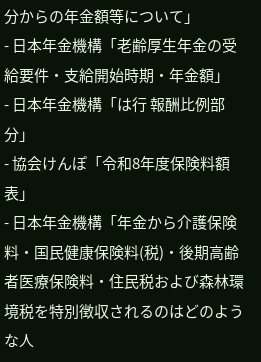分からの年金額等について」
- 日本年金機構「老齢厚生年金の受給要件・支給開始時期・年金額」
- 日本年金機構「は行 報酬比例部分」
- 協会けんぽ「令和8年度保険料額表」
- 日本年金機構「年金から介護保険料・国民健康保険料(税)・後期高齢者医療保険料・住民税および森林環境税を特別徴収されるのはどのような人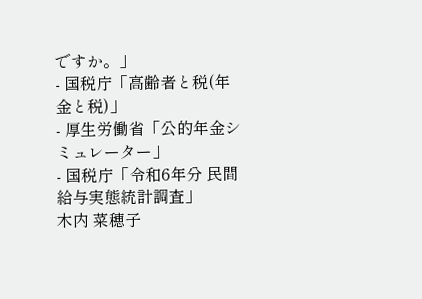ですか。」
- 国税庁「高齢者と税(年金と税)」
- 厚生労働省「公的年金シミュレーター」
- 国税庁「令和6年分 民間給与実態統計調査」
木内 菜穂子